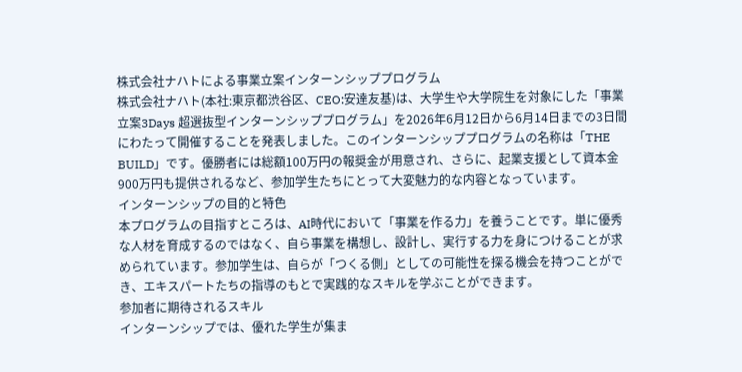株式会社ナハトによる事業立案インターンシッププログラム
株式会社ナハト(本社:東京都渋谷区、CEO:安達友基)は、大学生や大学院生を対象にした「事業立案3Days 超選抜型インターンシッププログラム」を2026年6月12日から6月14日までの3日間にわたって開催することを発表しました。このインターンシッププログラムの名称は「THE BUILD」です。優勝者には総額100万円の報奨金が用意され、さらに、起業支援として資本金900万円も提供されるなど、参加学生たちにとって大変魅力的な内容となっています。
インターンシップの目的と特色
本プログラムの目指すところは、AI時代において「事業を作る力」を養うことです。単に優秀な人材を育成するのではなく、自ら事業を構想し、設計し、実行する力を身につけることが求められています。参加学生は、自らが「つくる側」としての可能性を探る機会を持つことができ、エキスパートたちの指導のもとで実践的なスキルを学ぶことができます。
参加者に期待されるスキル
インターンシップでは、優れた学生が集ま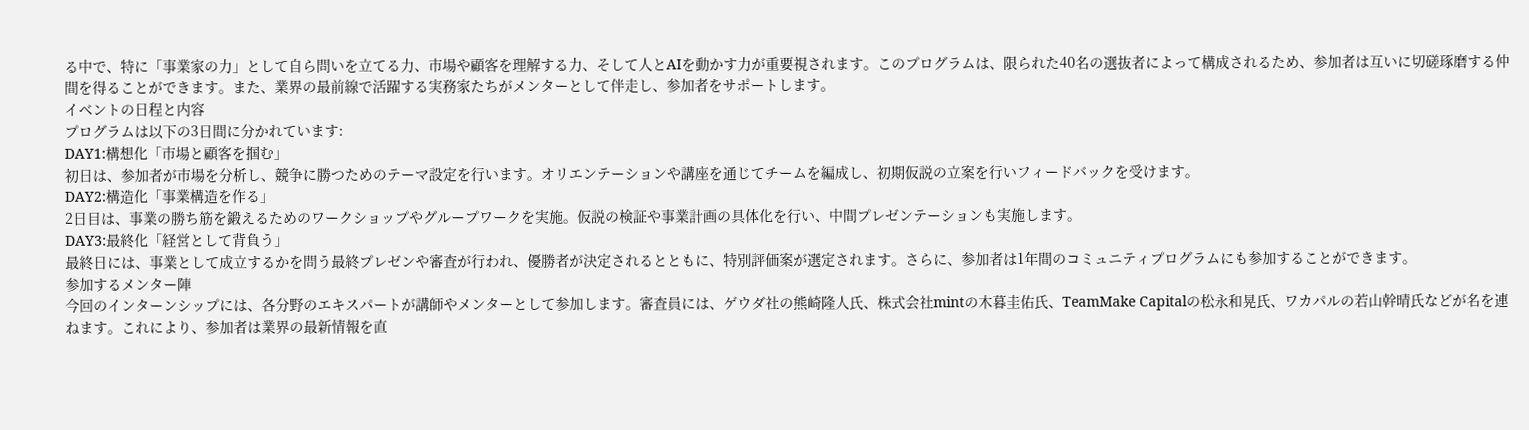る中で、特に「事業家の力」として自ら問いを立てる力、市場や顧客を理解する力、そして人とAIを動かす力が重要視されます。このプログラムは、限られた40名の選抜者によって構成されるため、参加者は互いに切磋琢磨する仲間を得ることができます。また、業界の最前線で活躍する実務家たちがメンターとして伴走し、参加者をサポートします。
イベントの日程と内容
プログラムは以下の3日間に分かれています:
DAY1:構想化「市場と顧客を掴む」
初日は、参加者が市場を分析し、競争に勝つためのテーマ設定を行います。オリエンテーションや講座を通じてチームを編成し、初期仮説の立案を行いフィードバックを受けます。
DAY2:構造化「事業構造を作る」
2日目は、事業の勝ち筋を鍛えるためのワークショップやグループワークを実施。仮説の検証や事業計画の具体化を行い、中間プレゼンテーションも実施します。
DAY3:最終化「経営として背負う」
最終日には、事業として成立するかを問う最終プレゼンや審査が行われ、優勝者が決定されるとともに、特別評価案が選定されます。さらに、参加者は1年間のコミュニティプログラムにも参加することができます。
参加するメンター陣
今回のインターンシップには、各分野のエキスパートが講師やメンターとして参加します。審査員には、ゲウダ社の熊崎隆人氏、株式会社mintの木暮圭佑氏、TeamMake Capitalの松永和晃氏、ワカパルの若山幹晴氏などが名を連ねます。これにより、参加者は業界の最新情報を直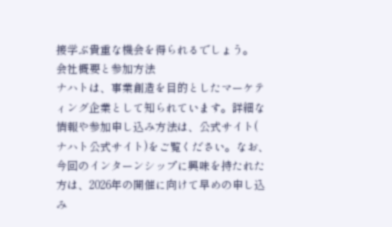接学ぶ貴重な機会を得られるでしょう。
会社概要と参加方法
ナハトは、事業創造を目的としたマーケティング企業として知られています。詳細な情報や参加申し込み方法は、公式サイト(
ナハト公式サイト)をご覧ください。なお、今回のインターンシップに興味を持たれた方は、2026年の開催に向けて早めの申し込み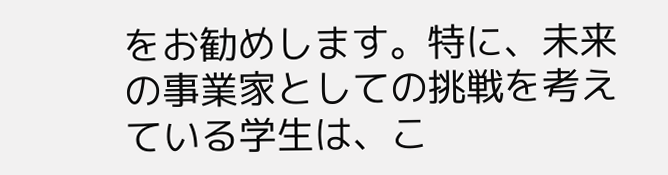をお勧めします。特に、未来の事業家としての挑戦を考えている学生は、こ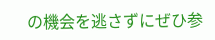の機会を逃さずにぜひ参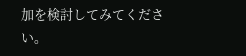加を検討してみてください。